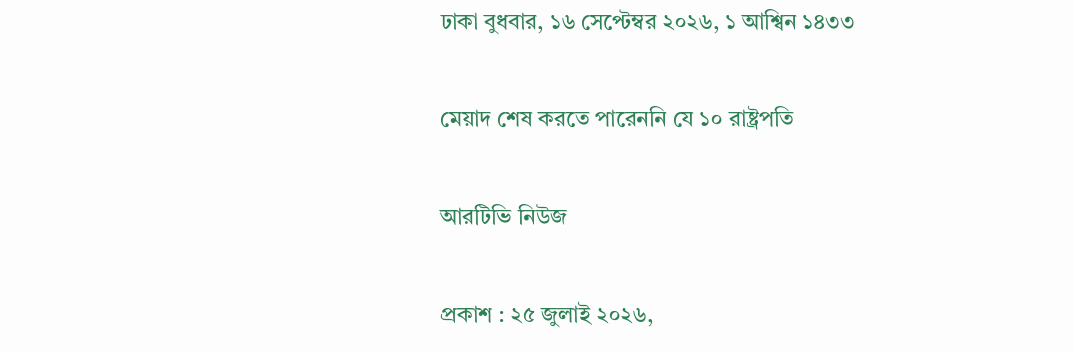ঢাকা বুধবার, ১৬ সেপ্টেম্বর ২০২৬, ১ আশ্বিন ১৪৩৩

মেয়াদ শেষ করতে পারেননি যে ১০ রাষ্ট্রপতি

আরটিভি নিউজ

প্রকাশ : ২৫ জুলাই ২০২৬,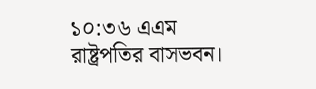১০:৩৬ এএম
রাষ্ট্রপতির বাসভবন।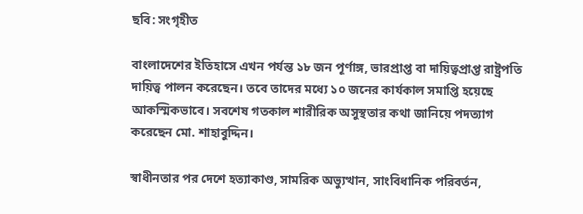ছবি: সংগৃহীত

বাংলাদেশের ইতিহাসে এখন পর্যন্ত ১৮ জন পূর্ণাঙ্গ, ভারপ্রাপ্ত বা দায়িত্বপ্রাপ্ত রাষ্ট্রপতি দায়িত্ব পালন করেছেন। তবে তাদের মধ্যে ১০ জনের কার্যকাল সমাপ্তি হয়েছে আকস্মিকভাবে। সবশেষ গতকাল শারীরিক অসুস্থতার কথা জানিয়ে পদত্যাগ করেছেন মো. শাহাবুদ্দিন।

স্বাধীনতার পর দেশে হত্যাকাণ্ড, সামরিক অভ্যুত্থান, সাংবিধানিক পরিবর্তন,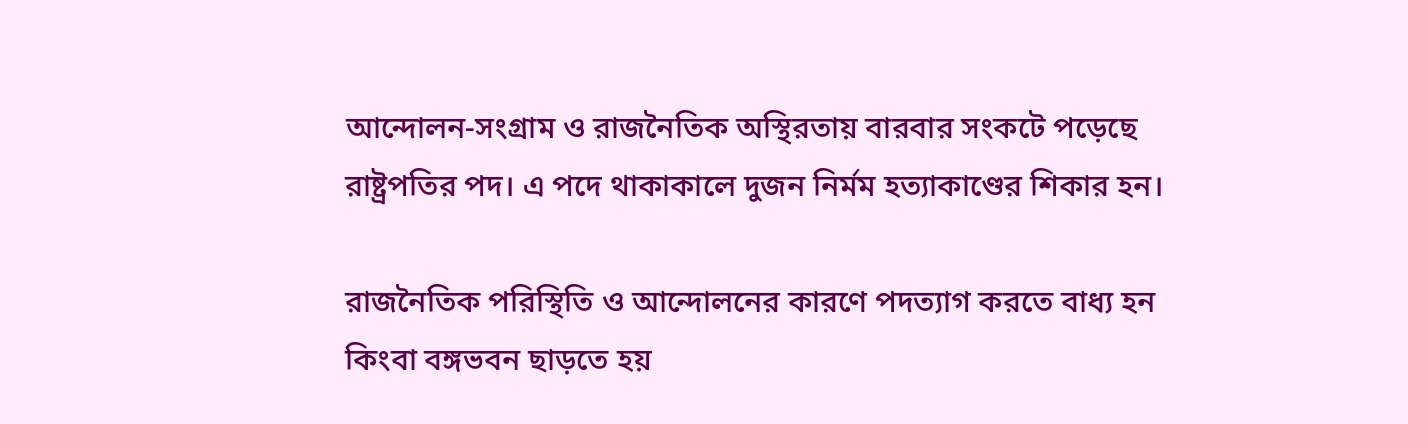আন্দোলন-সংগ্রাম ও রাজনৈতিক অস্থিরতায় বারবার সংকটে পড়েছে রাষ্ট্রপতির পদ। এ পদে থাকাকালে দুজন নির্মম হত্যাকাণ্ডের শিকার হন।

রাজনৈতিক পরিস্থিতি ও আন্দোলনের কারণে পদত্যাগ করতে বাধ্য হন কিংবা বঙ্গভবন ছাড়তে হয়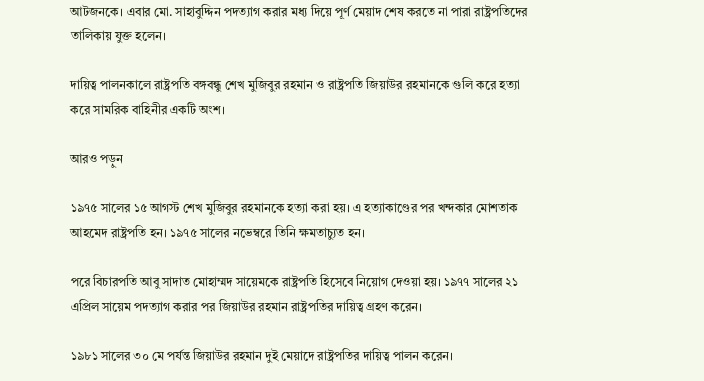আটজনকে। এবার মো. সাহাবুদ্দিন পদত্যাগ করার মধ্য দিয়ে পূর্ণ মেয়াদ শেষ করতে না পারা রাষ্ট্রপতিদের তালিকায় যুক্ত হলেন।

দায়িত্ব পালনকালে রাষ্ট্রপতি বঙ্গবন্ধু শেখ মুজিবুর রহমান ও রাষ্ট্রপতি জিয়াউর রহমানকে গুলি করে হত্যা করে সামরিক বাহিনীর একটি অংশ।

আরও পড়ুন

১৯৭৫ সালের ১৫ আগস্ট শেখ মুজিবুর রহমানকে হত্যা করা হয়। এ হত্যাকাণ্ডের পর খন্দকার মোশতাক আহমেদ রাষ্ট্রপতি হন। ১৯৭৫ সালের নভেম্বরে তিনি ক্ষমতাচ্যুত হন।

পরে বিচারপতি আবু সাদাত মোহাম্মদ সায়েমকে রাষ্ট্রপতি হিসেবে নিয়োগ দেওয়া হয়। ১৯৭৭ সালের ২১ এপ্রিল সায়েম পদত্যাগ করার পর জিয়াউর রহমান রাষ্ট্রপতির দায়িত্ব গ্রহণ করেন।

১৯৮১ সালের ৩০ মে পর্যন্ত জিয়াউর রহমান দুই মেয়াদে রাষ্ট্রপতির দায়িত্ব পালন করেন।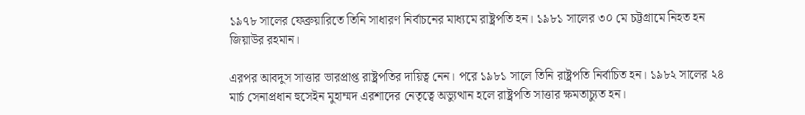১৯৭৮ সালের ফেব্রুয়ারিতে তিনি সাধারণ নির্বাচনের মাধ্যমে রাষ্ট্রপতি হন। ১৯৮১ সালের ৩০ মে চট্টগ্রামে নিহত হন জিয়াউর রহমান।

এরপর আবদুস সাত্তার ভারপ্রাপ্ত রাষ্ট্রপতির দায়িত্ব নেন। পরে ১৯৮১ সালে তিনি রাষ্ট্রপতি নির্বাচিত হন। ১৯৮২ সালের ২৪ মার্চ সেনাপ্রধান হুসেইন মুহাম্মদ এরশাদের নেতৃত্বে অভ্যুত্থান হলে রাষ্ট্রপতি সাত্তার ক্ষমতাচ্যুত হন।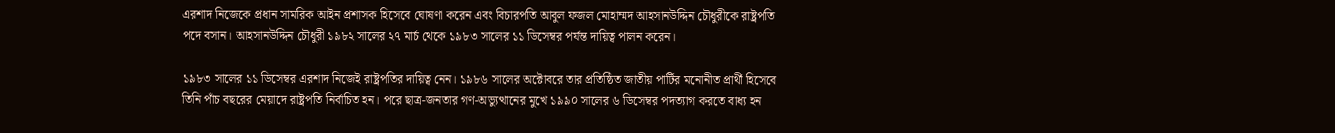এরশাদ নিজেকে প্রধান সামরিক আইন প্রশাসক হিসেবে ঘোষণা করেন এবং বিচারপতি আবুল ফজল মোহাম্মদ আহসানউদ্দিন চৌধুরীকে রাষ্ট্রপতি পদে বসান। আহসানউদ্দিন চৌধুরী ১৯৮২ সালের ২৭ মার্চ থেকে ১৯৮৩ সালের ১১ ডিসেম্বর পর্যন্ত দায়িত্ব পালন করেন।

১৯৮৩ সালের ১১ ডিসেম্বর এরশাদ নিজেই রাষ্ট্রপতির দায়িত্ব নেন। ১৯৮৬ সালের অক্টোবরে তার প্রতিষ্ঠিত জাতীয় পার্টির মনোনীত প্রার্থী হিসেবে তিনি পাঁচ বছরের মেয়াদে রাষ্ট্রপতি নির্বাচিত হন। পরে ছাত্র-জনতার গণ-অভ্যুত্থানের মুখে ১৯৯০ সালের ৬ ডিসেম্বর পদত্যাগ করতে বাধ্য হন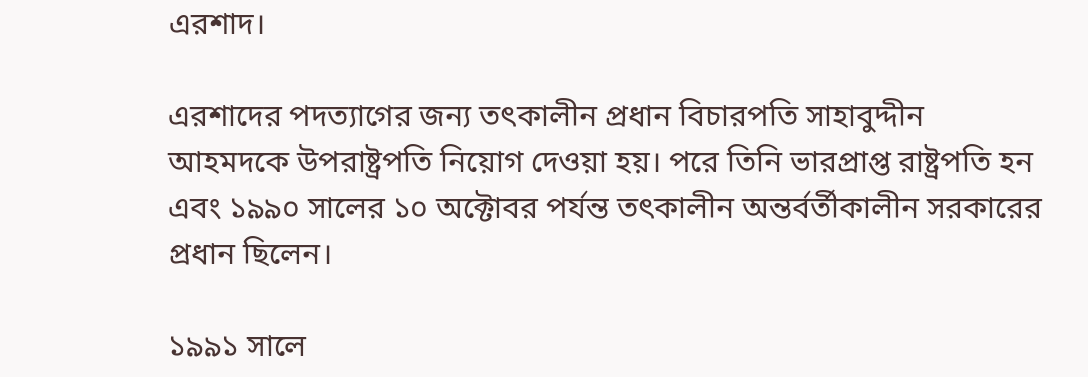এরশাদ।

এরশাদের পদত্যাগের জন্য তৎকালীন প্রধান বিচারপতি সাহাবুদ্দীন আহমদকে উপরাষ্ট্রপতি নিয়োগ দেওয়া হয়। পরে তিনি ভারপ্রাপ্ত রাষ্ট্রপতি হন এবং ১৯৯০ সালের ১০ অক্টোবর পর্যন্ত তৎকালীন অন্তর্বর্তীকালীন সরকারের প্রধান ছিলেন।

১৯৯১ সালে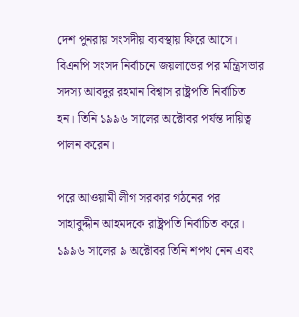দেশ পুনরায় সংসদীয় ব্যবস্থায় ফিরে আসে। বিএনপি সংসদ নির্বাচনে জয়লাভের পর মন্ত্রিসভার সদস্য আবদুর রহমান বিশ্বাস রাষ্ট্রপতি নির্বাচিত হন। তিনি ১৯৯৬ সালের অক্টোবর পর্যন্ত দায়িত্ব পালন করেন।

পরে আওয়ামী লীগ সরকার গঠনের পর সাহাবুদ্দীন আহমদকে রাষ্ট্রপতি নির্বাচিত করে। ১৯৯৬ সালের ৯ অক্টোবর তিনি শপথ নেন এবং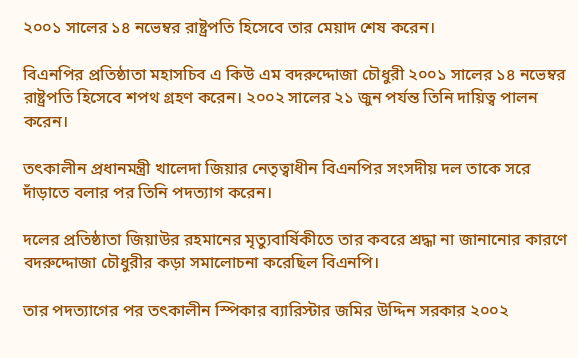২০০১ সালের ১৪ নভেম্বর রাষ্ট্রপতি হিসেবে তার মেয়াদ শেষ করেন।

বিএনপির প্রতিষ্ঠাতা মহাসচিব এ কিউ এম বদরুদ্দোজা চৌধুরী ২০০১ সালের ১৪ নভেম্বর রাষ্ট্রপতি হিসেবে শপথ গ্রহণ করেন। ২০০২ সালের ২১ জুন পর্যন্ত তিনি দায়িত্ব পালন করেন।

তৎকালীন প্রধানমন্ত্রী খালেদা জিয়ার নেতৃত্বাধীন বিএনপির সংসদীয় দল তাকে সরে দাঁড়াতে বলার পর তিনি পদত্যাগ করেন।

দলের প্রতিষ্ঠাতা জিয়াউর রহমানের মৃত্যুবার্ষিকীতে তার কবরে শ্রদ্ধা না জানানোর কারণে বদরুদ্দোজা চৌধুরীর কড়া সমালোচনা করেছিল বিএনপি।

তার পদত্যাগের পর তৎকালীন স্পিকার ব্যারিস্টার জমির উদ্দিন সরকার ২০০২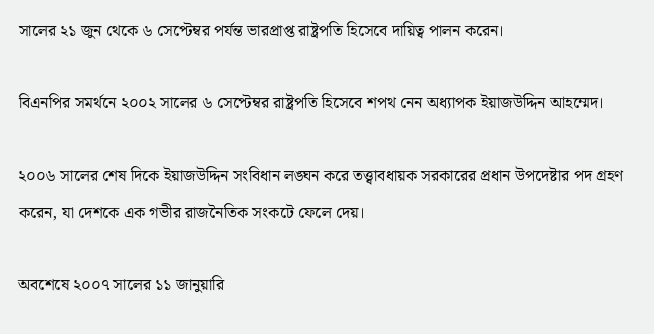সালের ২১ জুন থেকে ৬ সেপ্টেম্বর পর্যন্ত ভারপ্রাপ্ত রাষ্ট্রপতি হিসেবে দায়িত্ব পালন করেন।

বিএনপির সমর্থনে ২০০২ সালের ৬ সেপ্টেম্বর রাষ্ট্রপতি হিসেবে শপথ নেন অধ্যাপক ইয়াজউদ্দিন আহম্মেদ।

২০০৬ সালের শেষ দিকে ইয়াজউদ্দিন সংবিধান লঙ্ঘন করে তত্ত্বাবধায়ক সরকারের প্রধান উপদেষ্টার পদ গ্রহণ করেন, যা দেশকে এক গভীর রাজনৈতিক সংকটে ফেলে দেয়।

অবশেষে ২০০৭ সালের ১১ জানুয়ারি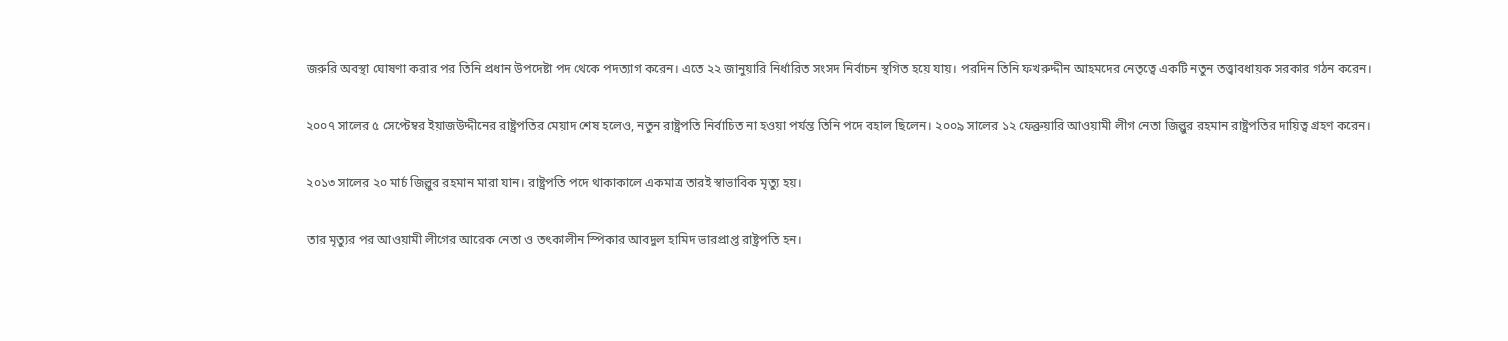জরুরি অবস্থা ঘোষণা করার পর তিনি প্রধান উপদেষ্টা পদ থেকে পদত্যাগ করেন। এতে ২২ জানুয়ারি নির্ধারিত সংসদ নির্বাচন স্থগিত হয়ে যায়। পরদিন তিনি ফখরুদ্দীন আহমদের নেতৃত্বে একটি নতুন তত্ত্বাবধায়ক সরকার গঠন করেন।

২০০৭ সালের ৫ সেপ্টেম্বর ইয়াজউদ্দীনের রাষ্ট্রপতির মেয়াদ শেষ হলেও, নতুন রাষ্ট্রপতি নির্বাচিত না হওয়া পর্যন্ত তিনি পদে বহাল ছিলেন। ২০০৯ সালের ১২ ফেব্রুয়ারি আওয়ামী লীগ নেতা জিল্লুর রহমান রাষ্ট্রপতির দায়িত্ব গ্রহণ করেন।

২০১৩ সালের ২০ মার্চ জিল্লুর রহমান মারা যান। রাষ্ট্রপতি পদে থাকাকালে একমাত্র তারই স্বাভাবিক মৃত্যু হয়।

তার মৃত্যুর পর আওয়ামী লীগের আরেক নেতা ও তৎকালীন স্পিকার আবদুল হামিদ ভারপ্রাপ্ত রাষ্ট্রপতি হন।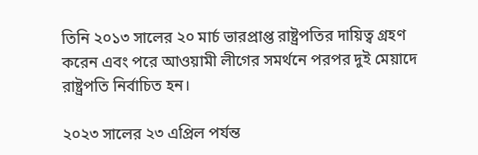তিনি ২০১৩ সালের ২০ মার্চ ভারপ্রাপ্ত রাষ্ট্রপতির দায়িত্ব গ্রহণ করেন এবং পরে আওয়ামী লীগের সমর্থনে পরপর দুই মেয়াদে রাষ্ট্রপতি নির্বাচিত হন।

২০২৩ সালের ২৩ এপ্রিল পর্যন্ত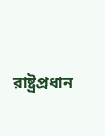রাষ্ট্রপ্রধান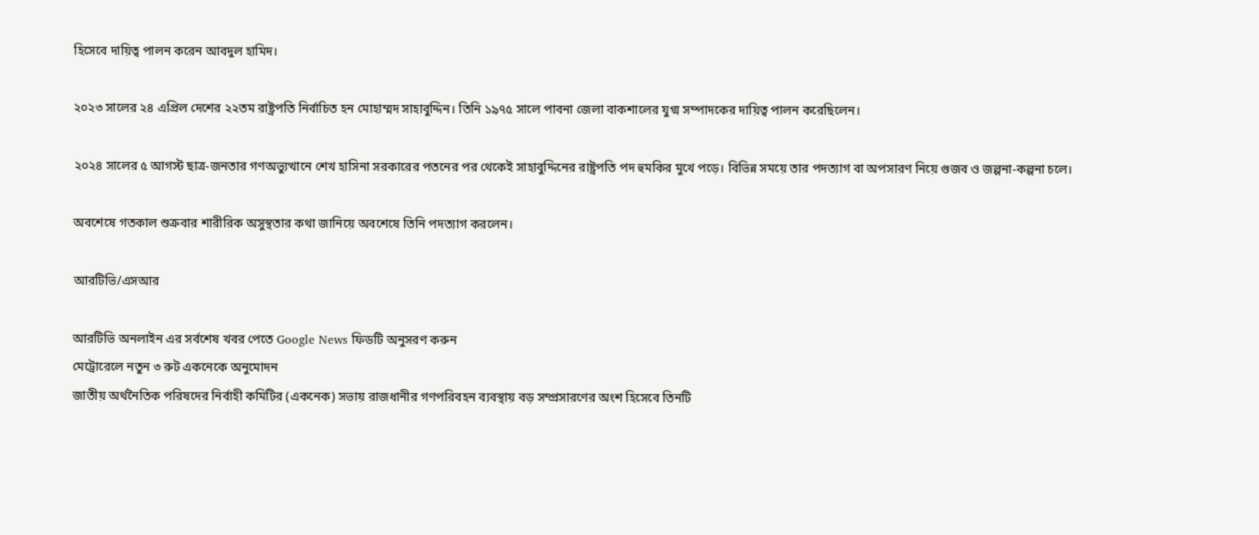হিসেবে দায়িত্ব পালন করেন আবদুল হামিদ।

২০২৩ সালের ২৪ এপ্রিল দেশের ২২তম রাষ্ট্রপতি নির্বাচিত হন মোহাম্মদ সাহাবুদ্দিন। তিনি ১৯৭৫ সালে পাবনা জেলা বাকশালের যুগ্ম সম্পাদকের দায়িত্ব পালন করেছিলেন।

২০২৪ সালের ৫ আগস্ট ছাত্র-জনতার গণঅভ্যুত্থানে শেখ হাসিনা সরকারের পতনের পর থেকেই সাহাবুদ্দিনের রাষ্ট্রপতি পদ হুমকির মুখে পড়ে। বিভিন্ন সময়ে তার পদত্যাগ বা অপসারণ নিয়ে গুজব ও জল্পনা-কল্পনা চলে।

অবশেষে গতকাল শুক্রবার শারীরিক অসুস্থতার কথা জানিয়ে অবশেষে তিনি পদত্যাগ করলেন।

আরটিভি/এসআর

আরটিভি অনলাইন এর সর্বশেষ খবর পেতে Google News ফিডটি অনুসরণ করুন
মেট্রোরেলে নতুন ৩ রুট একনেকে অনুমোদন
জাতীয় অর্থনৈতিক পরিষদের নির্বাহী কমিটির (একনেক) সভায় রাজধানীর গণপরিবহন ব্যবস্থায় বড় সম্প্রসারণের অংশ হিসেবে তিনটি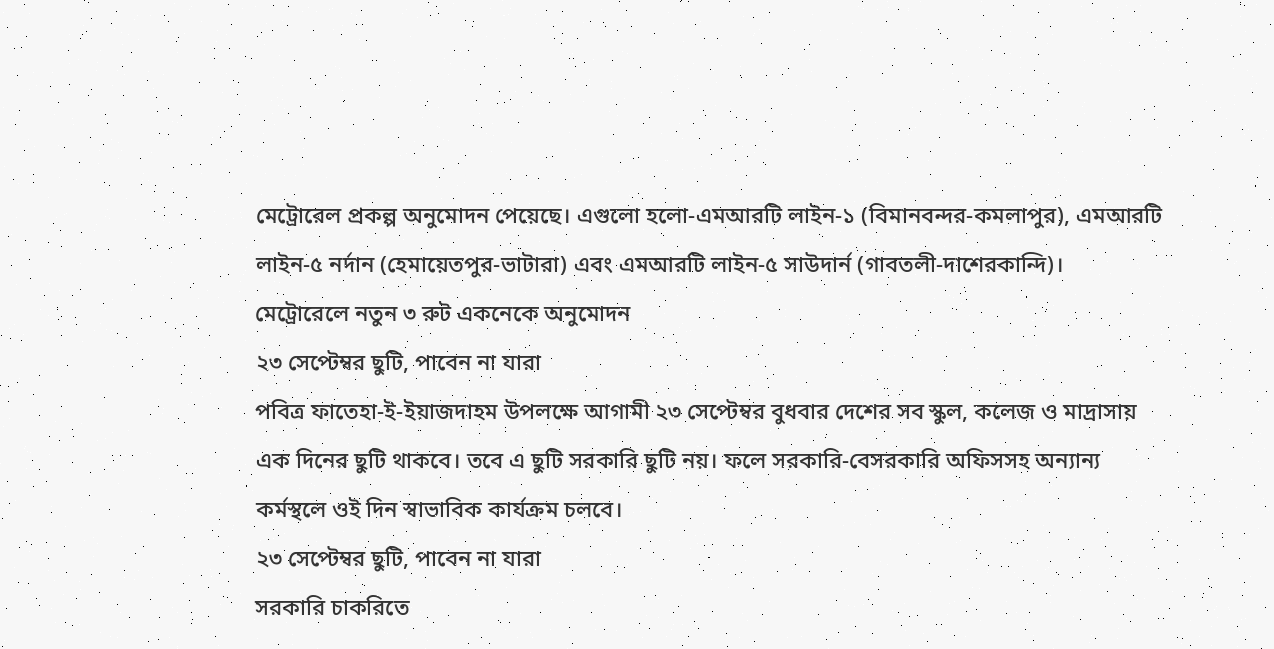মেট্রোরেল প্রকল্প অনুমোদন পেয়েছে। এগুলো হলো-এমআরটি লাইন-১ (বিমানবন্দর-কমলাপুর), এমআরটি লাইন-৫ নর্দান (হেমায়েতপুর-ভাটারা) এবং এমআরটি লাইন-৫ সাউদার্ন (গাবতলী-দাশেরকান্দি)।
মেট্রোরেলে নতুন ৩ রুট একনেকে অনুমোদন
২৩ সেপ্টেম্বর ছুটি, পাবেন না যারা
পবিত্র ফাতেহা-ই-ইয়াজদাহম উপলক্ষে আগামী ২৩ সেপ্টেম্বর বুধবার দেশের সব স্কুল, কলেজ ও মাদ্রাসায় এক দিনের ছুটি থাকবে। তবে এ ছুটি সরকারি ছুটি নয়। ফলে সরকারি-বেসরকারি অফিসসহ অন্যান্য কর্মস্থলে ওই দিন স্বাভাবিক কার্যক্রম চলবে।
২৩ সেপ্টেম্বর ছুটি, পাবেন না যারা
সরকারি চাকরিতে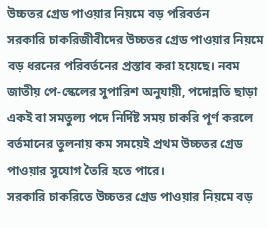উচ্চতর গ্রেড পাওয়ার নিয়মে বড় পরিবর্তন
সরকারি চাকরিজীবীদের উচ্চতর গ্রেড পাওয়ার নিয়মে বড় ধরনের পরিবর্তনের প্রস্তাব করা হয়েছে। নবম জাতীয় পে-স্কেলের সুপারিশ অনুযায়ী, পদোন্নতি ছাড়া একই বা সমতুল্য পদে নির্দিষ্ট সময় চাকরি পূর্ণ করলে বর্তমানের তুলনায় কম সময়েই প্রথম উচ্চতর গ্রেড পাওয়ার সুযোগ তৈরি হতে পারে।
সরকারি চাকরিতে উচ্চতর গ্রেড পাওয়ার নিয়মে বড়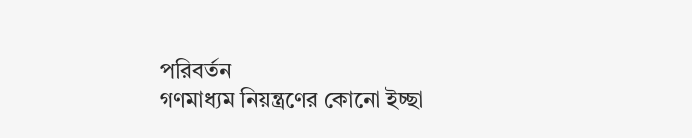পরিবর্তন
গণমাধ্যম নিয়ন্ত্রণের কোনো ইচ্ছা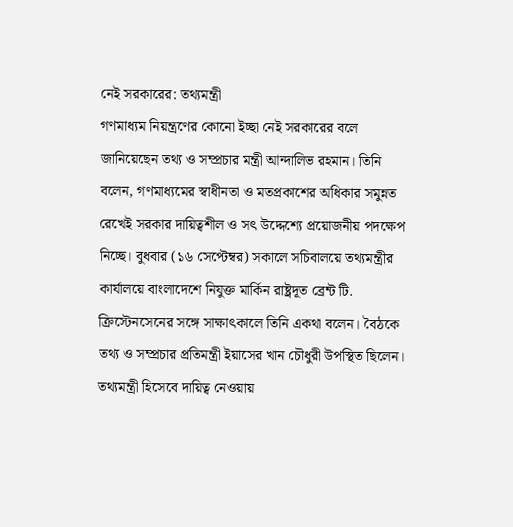নেই সরকারের: তথ্যমন্ত্রী
গণমাধ্যম নিয়ন্ত্রণের কোনো ইচ্ছা নেই সরকারের বলে জানিয়েছেন তথ্য ও সম্প্রচার মন্ত্রী আন্দালিভ রহমান। তিনি বলেন, গণমাধ্যমের স্বাধীনতা ও মতপ্রকাশের অধিকার সমুন্নত রেখেই সরকার দায়িত্বশীল ও সৎ উদ্দেশ্যে প্রয়োজনীয় পদক্ষেপ নিচ্ছে। বুধবার (১৬ সেপ্টেম্বর) সকালে সচিবালয়ে তথ্যমন্ত্রীর কার্যালয়ে বাংলাদেশে নিযুক্ত মার্কিন রাষ্ট্রদূত ব্রেন্ট টি. ক্রিস্টেনসেনের সঙ্গে সাক্ষাৎকালে তিনি একথা বলেন। বৈঠকে তথ্য ও সম্প্রচার প্রতিমন্ত্রী ইয়াসের খান চৌধুরী উপস্থিত ছিলেন। তথ্যমন্ত্রী হিসেবে দায়িত্ব নেওয়ায়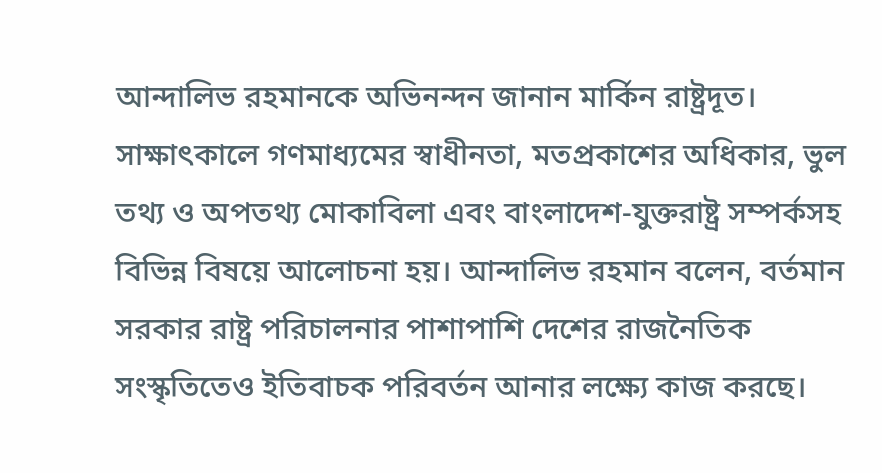আন্দালিভ রহমানকে অভিনন্দন জানান মার্কিন রাষ্ট্রদূত।  সাক্ষাৎকালে গণমাধ্যমের স্বাধীনতা, মতপ্রকাশের অধিকার, ভুল তথ্য ও অপতথ্য মোকাবিলা এবং বাংলাদেশ-যুক্তরাষ্ট্র সম্পর্কসহ বিভিন্ন বিষয়ে আলোচনা হয়। আন্দালিভ রহমান বলেন, বর্তমান সরকার রাষ্ট্র পরিচালনার পাশাপাশি দেশের রাজনৈতিক সংস্কৃতিতেও ইতিবাচক পরিবর্তন আনার লক্ষ্যে কাজ করছে।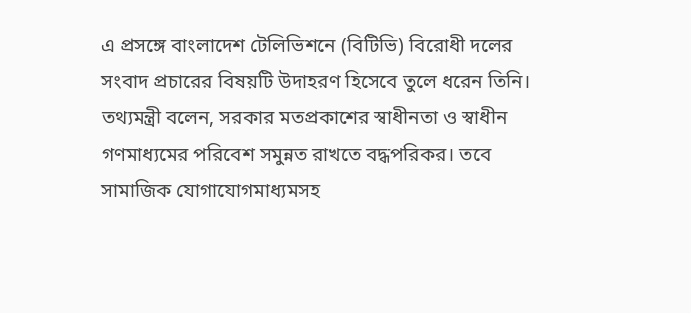এ প্রসঙ্গে বাংলাদেশ টেলিভিশনে (বিটিভি) বিরোধী দলের সংবাদ প্রচারের বিষয়টি উদাহরণ হিসেবে তুলে ধরেন তিনি। তথ্যমন্ত্রী বলেন, সরকার মতপ্রকাশের স্বাধীনতা ও স্বাধীন গণমাধ্যমের পরিবেশ সমুন্নত রাখতে বদ্ধপরিকর। তবে সামাজিক যোগাযোগমাধ্যমসহ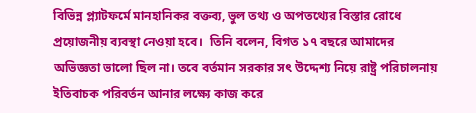বিভিন্ন প্ল্যাটফর্মে মানহানিকর বক্তব্য, ভুল তথ্য ও অপতথ্যের বিস্তার রোধে প্রয়োজনীয় ব্যবস্থা নেওয়া হবে।  তিনি বলেন, বিগত ১৭ বছরে আমাদের অভিজ্ঞতা ভালো ছিল না। তবে বর্তমান সরকার সৎ উদ্দেশ্য নিয়ে রাষ্ট্র পরিচালনায় ইতিবাচক পরিবর্তন আনার লক্ষ্যে কাজ করে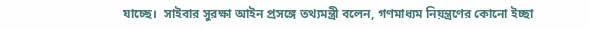যাচ্ছে।  সাইবার সুরক্ষা আইন প্রসঙ্গে তথ্যমন্ত্রী বলেন, গণমাধ্যম নিয়ন্ত্রণের কোনো ইচ্ছা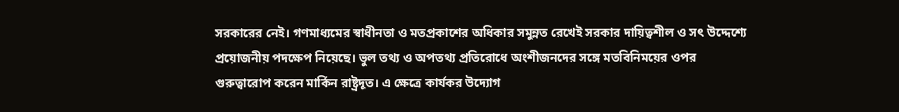সরকারের নেই। গণমাধ্যমের স্বাধীনতা ও মতপ্রকাশের অধিকার সমুন্নত রেখেই সরকার দায়িত্বশীল ও সৎ উদ্দেশ্যে প্রয়োজনীয় পদক্ষেপ নিয়েছে। ভুল তথ্য ও অপতথ্য প্রতিরোধে অংশীজনদের সঙ্গে মতবিনিময়ের ওপর গুরুত্বারোপ করেন মার্কিন রাষ্ট্রদূত। এ ক্ষেত্রে কার্যকর উদ্যোগ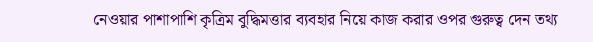নেওয়ার পাশাপাশি কৃত্রিম বুদ্ধিমত্তার ব্যবহার নিয়ে কাজ করার ওপর গুরুত্ব দেন তথ্য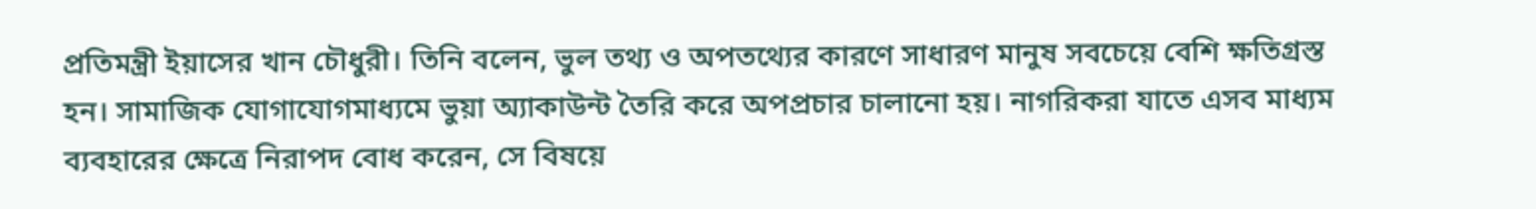প্রতিমন্ত্রী ইয়াসের খান চৌধুরী। তিনি বলেন, ভুল তথ্য ও অপতথ্যের কারণে সাধারণ মানুষ সবচেয়ে বেশি ক্ষতিগ্রস্ত হন। সামাজিক যোগাযোগমাধ্যমে ভুয়া অ্যাকাউন্ট তৈরি করে অপপ্রচার চালানো হয়। নাগরিকরা যাতে এসব মাধ্যম ব্যবহারের ক্ষেত্রে নিরাপদ বোধ করেন, সে বিষয়ে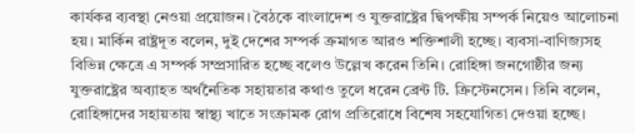কার্যকর ব্যবস্থা নেওয়া প্রয়োজন। বৈঠকে বাংলাদেশ ও যুক্তরাষ্ট্রের দ্বিপক্ষীয় সম্পর্ক নিয়েও আলোচনা হয়। মার্কিন রাষ্ট্রদূত বলেন, দুই দেশের সম্পর্ক ক্রমাগত আরও শক্তিশালী হচ্ছে। ব্যবসা-বাণিজ্যসহ বিভিন্ন ক্ষেত্রে এ সম্পর্ক সম্প্রসারিত হচ্ছে বলেও উল্লেখ করেন তিনি। রোহিঙ্গা জনগোষ্ঠীর জন্য যুক্তরাষ্ট্রের অব্যাহত অর্থনৈতিক সহায়তার কথাও তুলে ধরেন ব্রেন্ট টি. ক্রিস্টেনসেন। তিনি বলেন, রোহিঙ্গাদের সহায়তায় স্বাস্থ্য খাতে সংক্রামক রোগ প্রতিরোধে বিশেষ সহযোগিতা দেওয়া হচ্ছে।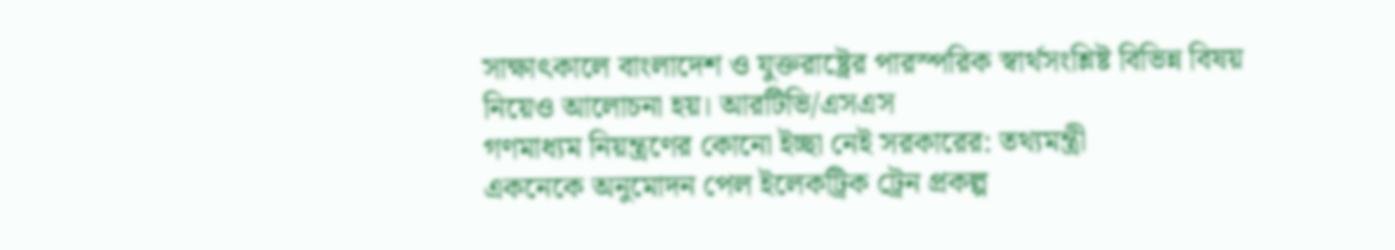সাক্ষাৎকালে বাংলাদেশ ও যুক্তরাষ্ট্রের পারস্পরিক স্বার্থসংশ্লিষ্ট বিভিন্ন বিষয় নিয়েও আলোচনা হয়। আরটিভি/এসএস
গণমাধ্যম নিয়ন্ত্রণের কোনো ইচ্ছা নেই সরকারের: তথ্যমন্ত্রী
একনেকে অনুমোদন পেল ইলেকট্রিক ট্রেন প্রকল্প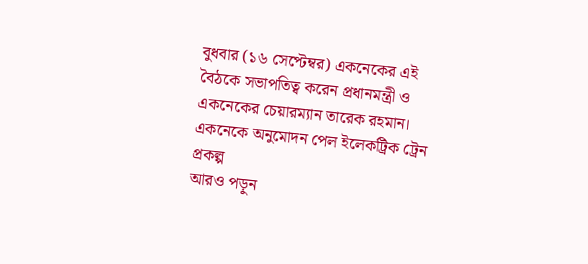বুধবার (১৬ সেপ্টেম্বর) একনেকের এই বৈঠকে সভাপতিত্ব করেন প্রধানমন্ত্রী ও একনেকের চেয়ারম্যান তারেক রহমান।
একনেকে অনুমোদন পেল ইলেকট্রিক ট্রেন প্রকল্প
আরও পড়ুন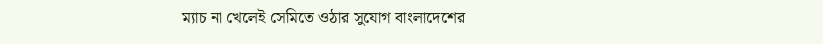ম্যাচ না খেলেই সেমিতে ওঠার সুযোগ বাংলাদেশের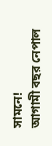সামনে!
আগামী বছর নেপাল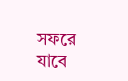সফরে যাবে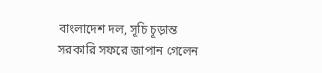বাংলাদেশ দল, সূচি চূড়ান্ত
সরকারি সফরে জাপান গেলেন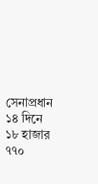সেনাপ্রধান
১৪ দিনে ১৮ হাজার ৭৭০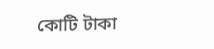কোটি টাকা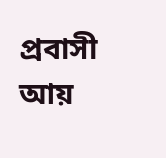প্রবাসী আয়